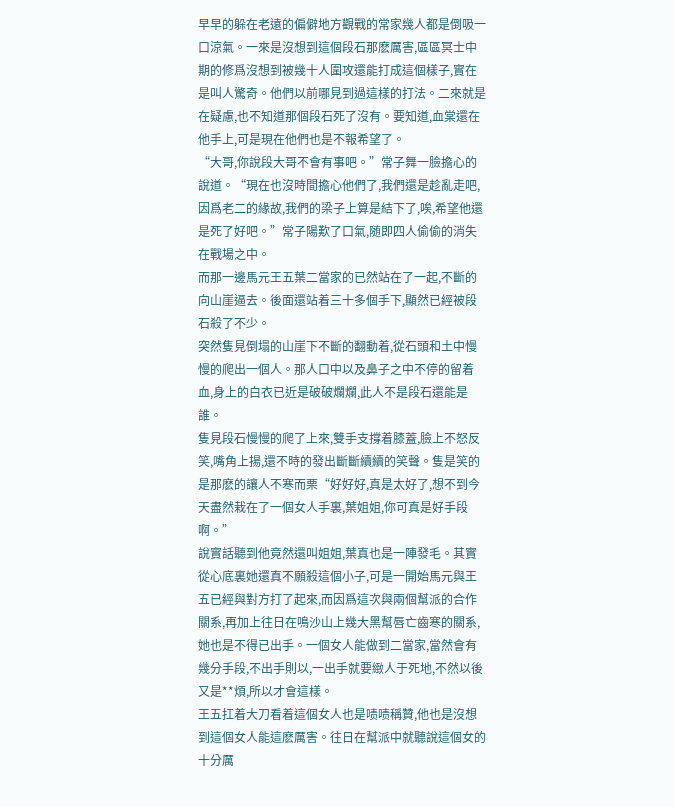早早的躲在老遠的偏僻地方觀戰的常家幾人都是倒吸一口涼氣。一來是沒想到這個段石那麽厲害,區區冥士中期的修爲沒想到被幾十人圍攻還能打成這個樣子,實在是叫人驚奇。他們以前哪見到過這樣的打法。二來就是在疑慮,也不知道那個段石死了沒有。要知道,血棠還在他手上,可是現在他們也是不報希望了。
“大哥,你說段大哥不會有事吧。”常子舞一臉擔心的說道。“現在也沒時間擔心他們了,我們還是趁亂走吧,因爲老二的緣故,我們的梁子上算是結下了,唉,希望他還是死了好吧。”常子陽歎了口氣,随即四人偷偷的消失在戰場之中。
而那一邊馬元王五葉二當家的已然站在了一起,不斷的向山崖逼去。後面還站着三十多個手下,顯然已經被段石殺了不少。
突然隻見倒塌的山崖下不斷的翻動着,從石頭和土中慢慢的爬出一個人。那人口中以及鼻子之中不停的留着血,身上的白衣已近是破破爛爛,此人不是段石還能是誰。
隻見段石慢慢的爬了上來,雙手支撐着膝蓋,臉上不怒反笑,嘴角上揚,還不時的發出斷斷續續的笑聲。隻是笑的是那麽的讓人不寒而栗“好好好,真是太好了,想不到今天盡然栽在了一個女人手裏,葉姐姐,你可真是好手段啊。”
說實話聽到他竟然還叫姐姐,葉真也是一陣發毛。其實從心底裏她還真不願殺這個小子,可是一開始馬元與王五已經與對方打了起來,而因爲這次與兩個幫派的合作關系,再加上往日在鳴沙山上幾大黑幫唇亡齒寒的關系,她也是不得已出手。一個女人能做到二當家,當然會有幾分手段,不出手則以,一出手就要緻人于死地,不然以後又是**煩,所以才會這樣。
王五扛着大刀看着這個女人也是啧啧稱贊,他也是沒想到這個女人能這麽厲害。往日在幫派中就聽說這個女的十分厲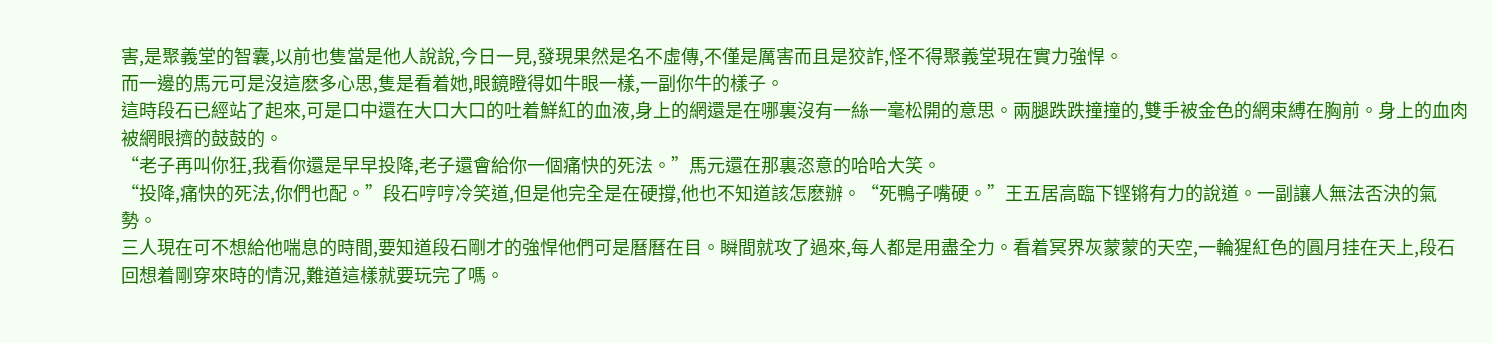害,是聚義堂的智囊,以前也隻當是他人說說,今日一見,發現果然是名不虛傳,不僅是厲害而且是狡詐,怪不得聚義堂現在實力強悍。
而一邊的馬元可是沒這麽多心思,隻是看着她,眼鏡瞪得如牛眼一樣,一副你牛的樣子。
這時段石已經站了起來,可是口中還在大口大口的吐着鮮紅的血液,身上的網還是在哪裏沒有一絲一毫松開的意思。兩腿跌跌撞撞的,雙手被金色的網束縛在胸前。身上的血肉被網眼擠的鼓鼓的。
“老子再叫你狂,我看你還是早早投降,老子還會給你一個痛快的死法。”馬元還在那裏恣意的哈哈大笑。
“投降,痛快的死法,你們也配。”段石哼哼冷笑道,但是他完全是在硬撐,他也不知道該怎麽辦。“死鴨子嘴硬。”王五居高臨下铿锵有力的說道。一副讓人無法否決的氣勢。
三人現在可不想給他喘息的時間,要知道段石剛才的強悍他們可是曆曆在目。瞬間就攻了過來,每人都是用盡全力。看着冥界灰蒙蒙的天空,一輪猩紅色的圓月挂在天上,段石回想着剛穿來時的情況,難道這樣就要玩完了嗎。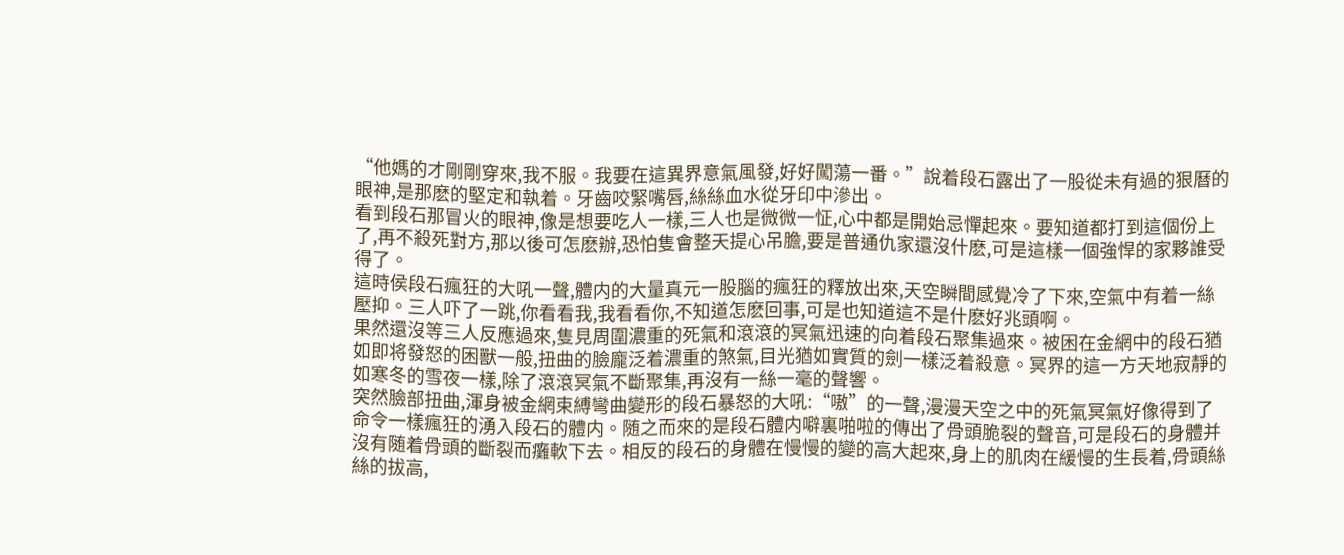“他媽的才剛剛穿來,我不服。我要在這異界意氣風發,好好闖蕩一番。”說着段石露出了一股從未有過的狠曆的眼神,是那麽的堅定和執着。牙齒咬緊嘴唇,絲絲血水從牙印中滲出。
看到段石那冒火的眼神,像是想要吃人一樣,三人也是微微一怔,心中都是開始忌憚起來。要知道都打到這個份上了,再不殺死對方,那以後可怎麽辦,恐怕隻會整天提心吊膽,要是普通仇家還沒什麽,可是這樣一個強悍的家夥誰受得了。
這時侯段石瘋狂的大吼一聲,體内的大量真元一股腦的瘋狂的釋放出來,天空瞬間感覺冷了下來,空氣中有着一絲壓抑。三人吓了一跳,你看看我,我看看你,不知道怎麽回事,可是也知道這不是什麽好兆頭啊。
果然還沒等三人反應過來,隻見周圍濃重的死氣和滾滾的冥氣迅速的向着段石聚集過來。被困在金網中的段石猶如即将發怒的困獸一般,扭曲的臉龐泛着濃重的煞氣,目光猶如實質的劍一樣泛着殺意。冥界的這一方天地寂靜的如寒冬的雪夜一樣,除了滾滾冥氣不斷聚集,再沒有一絲一毫的聲響。
突然臉部扭曲,渾身被金網束縛彎曲變形的段石暴怒的大吼:“嗷”的一聲,漫漫天空之中的死氣冥氣好像得到了命令一樣瘋狂的湧入段石的體内。随之而來的是段石體内噼裏啪啦的傳出了骨頭脆裂的聲音,可是段石的身體并沒有随着骨頭的斷裂而癱軟下去。相反的段石的身體在慢慢的變的高大起來,身上的肌肉在緩慢的生長着,骨頭絲絲的拔高,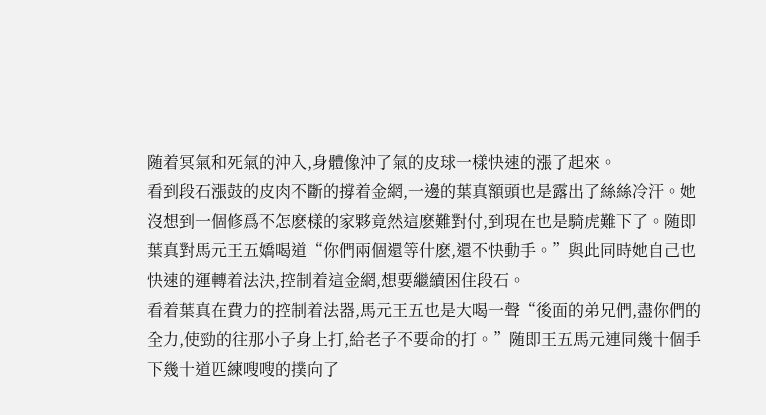随着冥氣和死氣的沖入,身體像沖了氣的皮球一樣快速的漲了起來。
看到段石漲鼓的皮肉不斷的撐着金網,一邊的葉真額頭也是露出了絲絲冷汗。她沒想到一個修爲不怎麽樣的家夥竟然這麽難對付,到現在也是騎虎難下了。随即葉真對馬元王五嬌喝道“你們兩個還等什麽,還不快動手。”與此同時她自己也快速的運轉着法決,控制着這金網,想要繼續困住段石。
看着葉真在費力的控制着法器,馬元王五也是大喝一聲“後面的弟兄們,盡你們的全力,使勁的往那小子身上打,給老子不要命的打。”随即王五馬元連同幾十個手下幾十道匹練嗖嗖的撲向了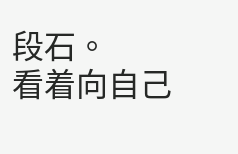段石。
看着向自己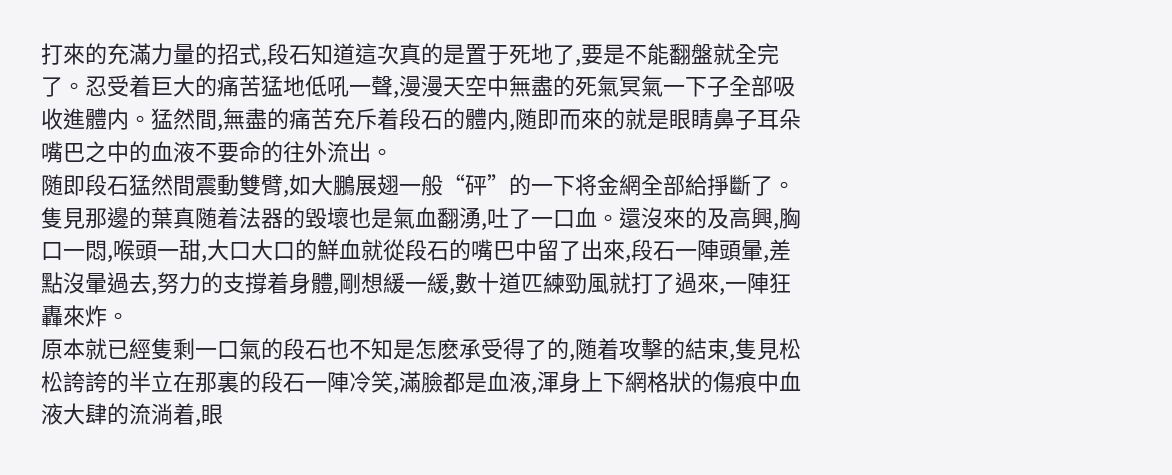打來的充滿力量的招式,段石知道這次真的是置于死地了,要是不能翻盤就全完了。忍受着巨大的痛苦猛地低吼一聲,漫漫天空中無盡的死氣冥氣一下子全部吸收進體内。猛然間,無盡的痛苦充斥着段石的體内,随即而來的就是眼睛鼻子耳朵嘴巴之中的血液不要命的往外流出。
随即段石猛然間震動雙臂,如大鵬展翅一般“砰”的一下将金網全部給掙斷了。隻見那邊的葉真随着法器的毀壞也是氣血翻湧,吐了一口血。還沒來的及高興,胸口一悶,喉頭一甜,大口大口的鮮血就從段石的嘴巴中留了出來,段石一陣頭暈,差點沒暈過去,努力的支撐着身體,剛想緩一緩,數十道匹練勁風就打了過來,一陣狂轟來炸。
原本就已經隻剩一口氣的段石也不知是怎麽承受得了的,随着攻擊的結束,隻見松松誇誇的半立在那裏的段石一陣冷笑,滿臉都是血液,渾身上下網格狀的傷痕中血液大肆的流淌着,眼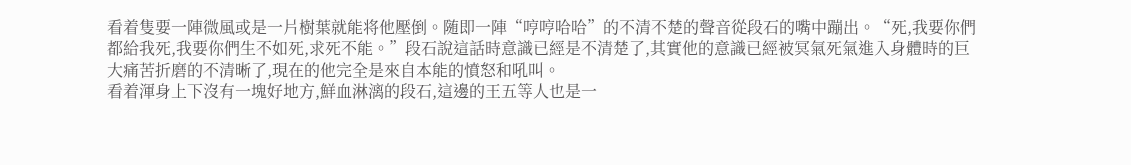看着隻要一陣微風或是一片樹葉就能将他壓倒。随即一陣“哼哼哈哈”的不清不楚的聲音從段石的嘴中蹦出。“死,我要你們都給我死,我要你們生不如死,求死不能。”段石說這話時意識已經是不清楚了,其實他的意識已經被冥氣死氣進入身體時的巨大痛苦折磨的不清晰了,現在的他完全是來自本能的憤怒和吼叫。
看着渾身上下沒有一塊好地方,鮮血淋漓的段石,這邊的王五等人也是一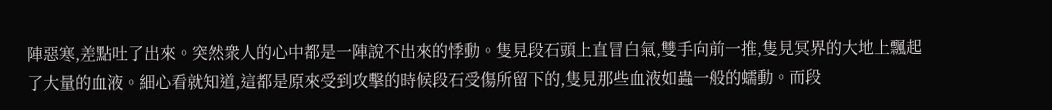陣惡寒,差點吐了出來。突然衆人的心中都是一陣說不出來的悸動。隻見段石頭上直冒白氣,雙手向前一推,隻見冥界的大地上飄起了大量的血液。細心看就知道,這都是原來受到攻擊的時候段石受傷所留下的,隻見那些血液如蟲一般的蠕動。而段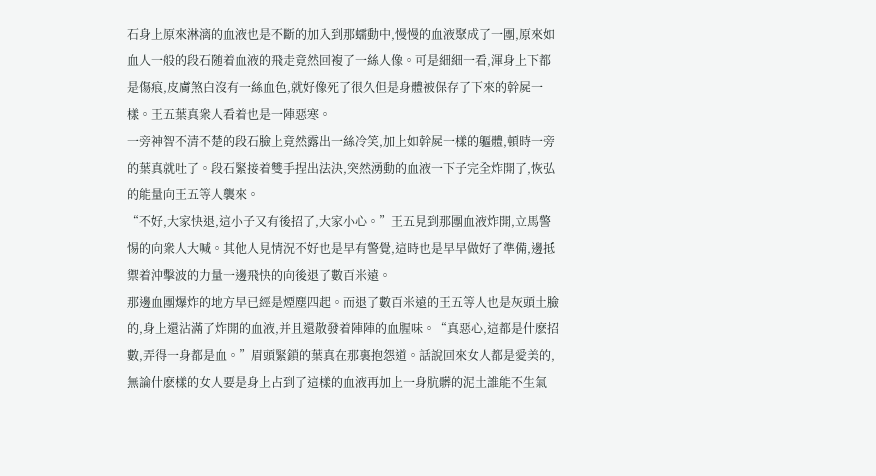石身上原來淋漓的血液也是不斷的加入到那蠕動中,慢慢的血液聚成了一團,原來如血人一般的段石随着血液的飛走竟然回複了一絲人像。可是細細一看,渾身上下都是傷痕,皮膚煞白沒有一絲血色,就好像死了很久但是身體被保存了下來的幹屍一樣。王五葉真衆人看着也是一陣惡寒。
一旁神智不清不楚的段石臉上竟然露出一絲冷笑,加上如幹屍一樣的軀體,頓時一旁的葉真就吐了。段石緊接着雙手捏出法決,突然湧動的血液一下子完全炸開了,恢弘的能量向王五等人襲來。
“不好,大家快退,這小子又有後招了,大家小心。”王五見到那團血液炸開,立馬警惕的向衆人大喊。其他人見情況不好也是早有警覺,這時也是早早做好了準備,邊抵禦着沖擊波的力量一邊飛快的向後退了數百米遠。
那邊血團爆炸的地方早已經是煙塵四起。而退了數百米遠的王五等人也是灰頭土臉的,身上還沾滿了炸開的血液,并且還散發着陣陣的血腥味。“真惡心,這都是什麽招數,弄得一身都是血。”眉頭緊鎖的葉真在那裏抱怨道。話說回來女人都是愛美的,無論什麽樣的女人要是身上占到了這樣的血液再加上一身肮髒的泥土誰能不生氣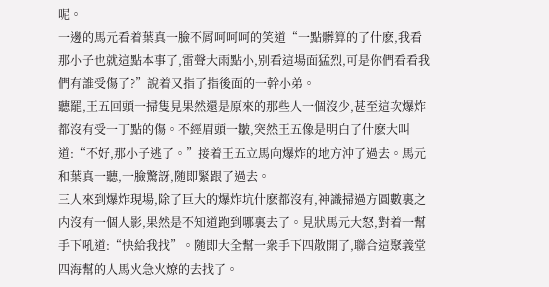呢。
一邊的馬元看着葉真一臉不屑呵呵呵的笑道“一點髒算的了什麽,我看那小子也就這點本事了,雷聲大雨點小,别看這場面猛烈,可是你們看看我們有誰受傷了?”說着又指了指後面的一幹小弟。
聽罷,王五回頭一掃隻見果然還是原來的那些人一個沒少,甚至這次爆炸都沒有受一丁點的傷。不經眉頭一皺,突然王五像是明白了什麽大叫道:“不好,那小子逃了。”接着王五立馬向爆炸的地方沖了過去。馬元和葉真一聽,一臉驚訝,随即緊跟了過去。
三人來到爆炸現場,除了巨大的爆炸坑什麽都沒有,神識掃過方圓數裏之内沒有一個人影,果然是不知道跑到哪裏去了。見狀馬元大怒,對着一幫手下吼道:“快給我找”。随即大全幫一衆手下四散開了,聯合這聚義堂四海幫的人馬火急火燎的去找了。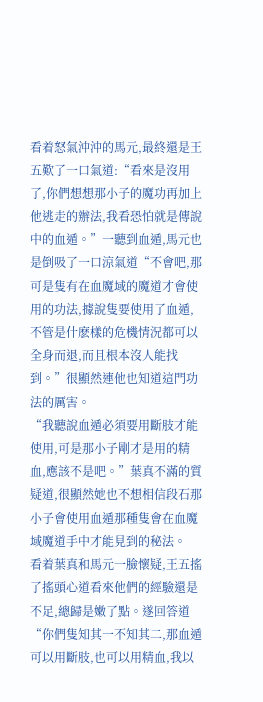看着怒氣沖沖的馬元,最終還是王五歎了一口氣道:“看來是沒用了,你們想想那小子的魔功再加上他逃走的辦法,我看恐怕就是傳說中的血遁。”一聽到血遁,馬元也是倒吸了一口涼氣道“不會吧,那可是隻有在血魔域的魔道才會使用的功法,據說隻要使用了血遁,不管是什麽樣的危機情況都可以全身而退,而且根本沒人能找到。”很顯然連他也知道這門功法的厲害。
“我聽說血遁必須要用斷肢才能使用,可是那小子剛才是用的精血,應該不是吧。”葉真不滿的質疑道,很顯然她也不想相信段石那小子會使用血遁那種隻會在血魔域魔道手中才能見到的秘法。
看着葉真和馬元一臉懷疑,王五搖了搖頭心道看來他們的經驗還是不足,總歸是嫩了點。遂回答道“你們隻知其一不知其二,那血遁可以用斷肢,也可以用精血,我以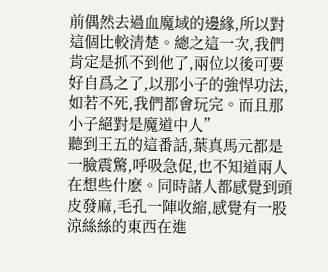前偶然去過血魔域的邊緣,所以對這個比較清楚。總之這一次,我們肯定是抓不到他了,兩位以後可要好自爲之了,以那小子的強悍功法,如若不死,我們都會玩完。而且那小子絕對是魔道中人”
聽到王五的這番話,葉真馬元都是一臉震驚,呼吸急促,也不知道兩人在想些什麽。同時諸人都感覺到頭皮發麻,毛孔一陣收縮,感覺有一股涼絲絲的東西在進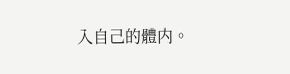入自己的體内。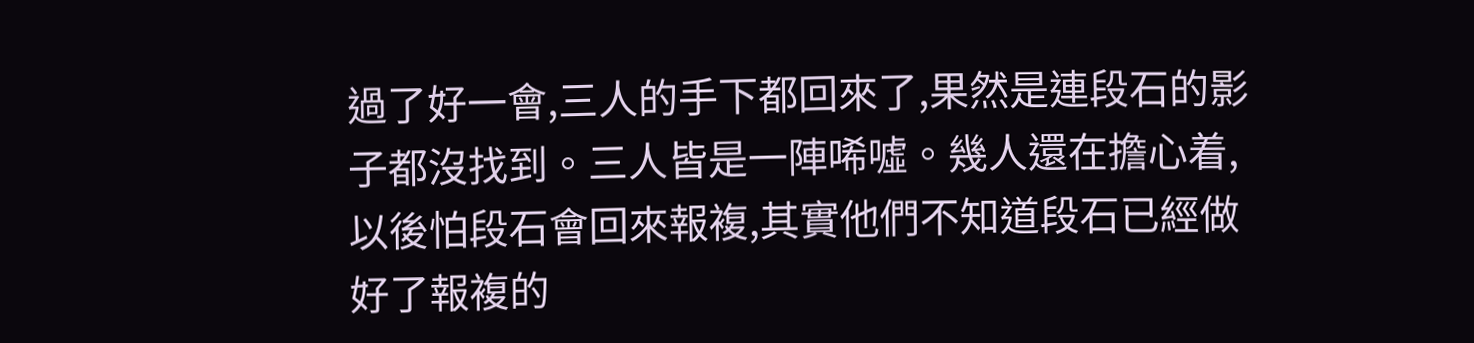過了好一會,三人的手下都回來了,果然是連段石的影子都沒找到。三人皆是一陣唏噓。幾人還在擔心着,以後怕段石會回來報複,其實他們不知道段石已經做好了報複的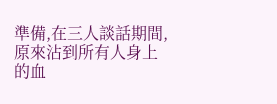準備,在三人談話期間,原來沾到所有人身上的血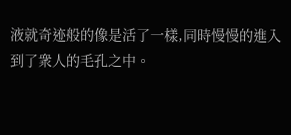液就奇迹般的像是活了一樣,同時慢慢的進入到了衆人的毛孔之中。